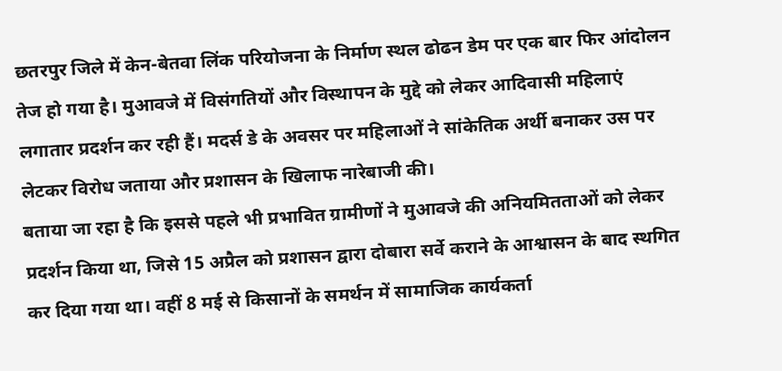छतरपुर जिले में केन-बेतवा लिंक परियोजना के निर्माण स्थल ढोढन डेम पर एक बार फिर आंदोलन तेज हो गया है। मुआवजे में विसंगतियों और विस्थापन के मुद्दे को लेकर आदिवासी महिलाएं लगातार प्रदर्शन कर रही हैं। मदर्स डे के अवसर पर महिलाओं ने सांकेतिक अर्थी बनाकर उस पर लेटकर विरोध जताया और प्रशासन के खिलाफ नारेबाजी की।
बताया जा रहा है कि इससे पहले भी प्रभावित ग्रामीणों ने मुआवजे की अनियमितताओं को लेकर प्रदर्शन किया था, जिसे 15 अप्रैल को प्रशासन द्वारा दोबारा सर्वे कराने के आश्वासन के बाद स्थगित कर दिया गया था। वहीं 8 मई से किसानों के समर्थन में सामाजिक कार्यकर्ता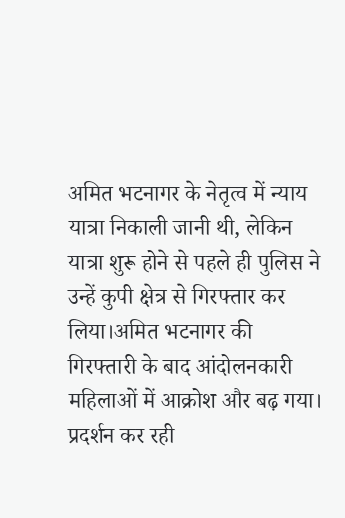अमित भटनागर के नेतृत्व में न्याय यात्रा निकाली जानी थी, लेकिन यात्रा शुरू होने से पहले ही पुलिस ने उन्हें कुपी क्षेत्र से गिरफ्तार कर लिया।अमित भटनागर की गिरफ्तारी के बाद आंदोलनकारी महिलाओं में आक्रोश और बढ़ गया।
प्रदर्शन कर रही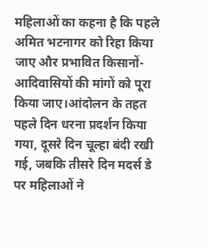महिलाओं का कहना है कि पहले अमित भटनागर को रिहा किया जाए और प्रभावित किसानों-आदिवासियों की मांगों को पूरा किया जाए।आंदोलन के तहत पहले दिन धरना प्रदर्शन किया गया, दूसरे दिन चूल्हा बंदी रखी गई, जबकि तीसरे दिन मदर्स डे पर महिलाओं ने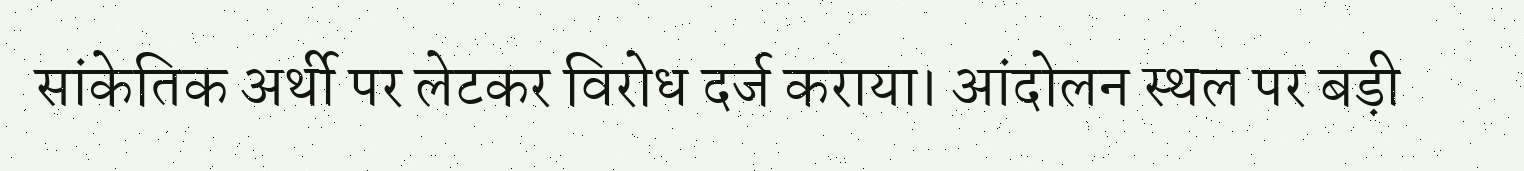सांकेतिक अर्थी पर लेटकर विरोध दर्ज कराया। आंदोलन स्थल पर बड़ी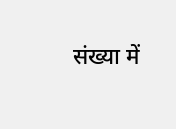संख्या में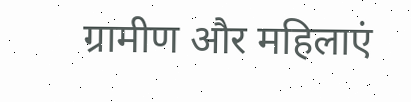ग्रामीण और महिलाएं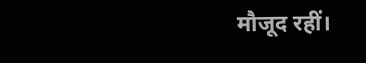मौजूद रहीं।